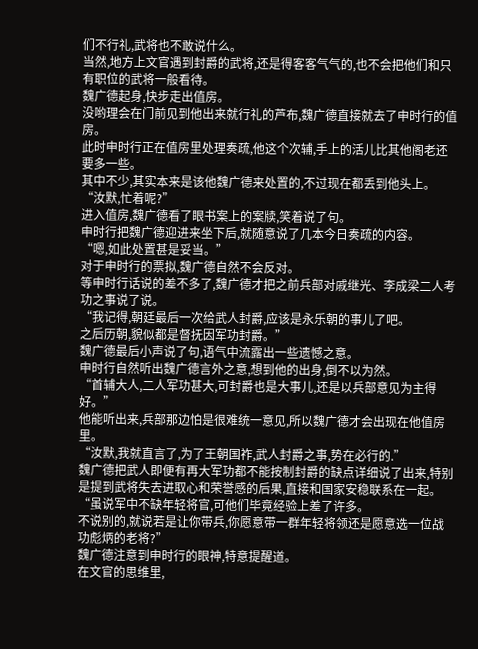们不行礼,武将也不敢说什么。
当然,地方上文官遇到封爵的武将,还是得客客气气的,也不会把他们和只有职位的武将一般看待。
魏广德起身,快步走出值房。
没哟理会在门前见到他出来就行礼的芦布,魏广德直接就去了申时行的值房。
此时申时行正在值房里处理奏疏,他这个次辅,手上的活儿比其他阁老还要多一些。
其中不少,其实本来是该他魏广德来处置的,不过现在都丢到他头上。
“汝默,忙着呢?”
进入值房,魏广德看了眼书案上的案牍,笑着说了句。
申时行把魏广德迎进来坐下后,就随意说了几本今日奏疏的内容。
“嗯,如此处置甚是妥当。”
对于申时行的票拟,魏广德自然不会反对。
等申时行话说的差不多了,魏广德才把之前兵部对戚继光、李成梁二人考功之事说了说。
“我记得,朝廷最后一次给武人封爵,应该是永乐朝的事儿了吧。
之后历朝,貌似都是督抚因军功封爵。”
魏广德最后小声说了句,语气中流露出一些遗憾之意。
申时行自然听出魏广德言外之意,想到他的出身,倒不以为然。
“首辅大人,二人军功甚大,可封爵也是大事儿,还是以兵部意见为主得好。”
他能听出来,兵部那边怕是很难统一意见,所以魏广德才会出现在他值房里。
“汝默,我就直言了,为了王朝国祚,武人封爵之事,势在必行的.”
魏广德把武人即便有再大军功都不能按制封爵的缺点详细说了出来,特别是提到武将失去进取心和荣誉感的后果,直接和国家安稳联系在一起。
“虽说军中不缺年轻将官,可他们毕竟经验上差了许多。
不说别的,就说若是让你带兵,你愿意带一群年轻将领还是愿意选一位战功彪炳的老将?”
魏广德注意到申时行的眼神,特意提醒道。
在文官的思维里,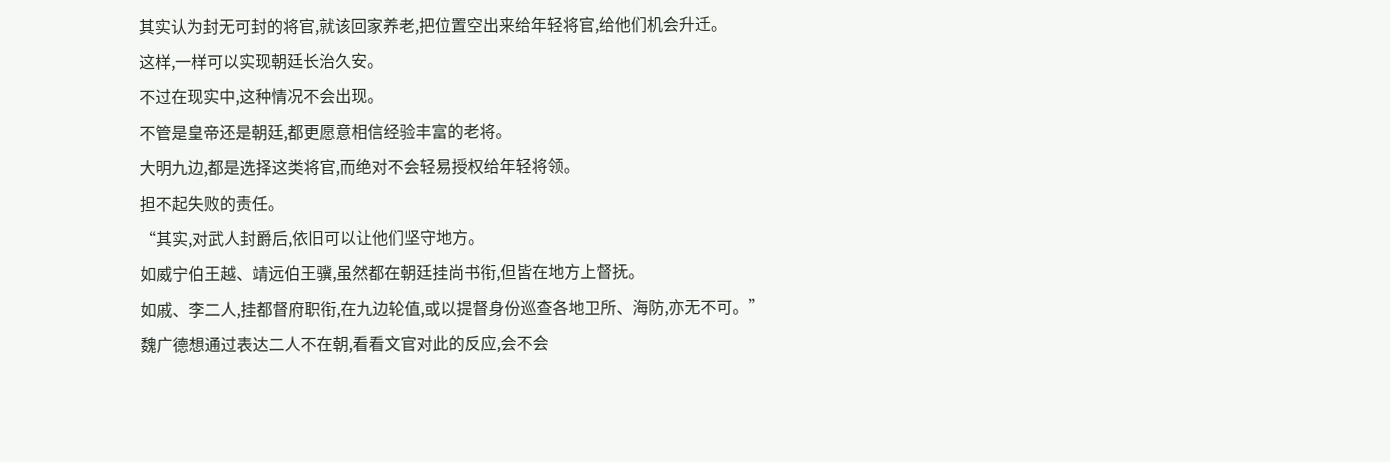其实认为封无可封的将官,就该回家养老,把位置空出来给年轻将官,给他们机会升迁。
这样,一样可以实现朝廷长治久安。
不过在现实中,这种情况不会出现。
不管是皇帝还是朝廷,都更愿意相信经验丰富的老将。
大明九边,都是选择这类将官,而绝对不会轻易授权给年轻将领。
担不起失败的责任。
“其实,对武人封爵后,依旧可以让他们坚守地方。
如威宁伯王越、靖远伯王骥,虽然都在朝廷挂尚书衔,但皆在地方上督抚。
如戚、李二人,挂都督府职衔,在九边轮值,或以提督身份巡查各地卫所、海防,亦无不可。”
魏广德想通过表达二人不在朝,看看文官对此的反应,会不会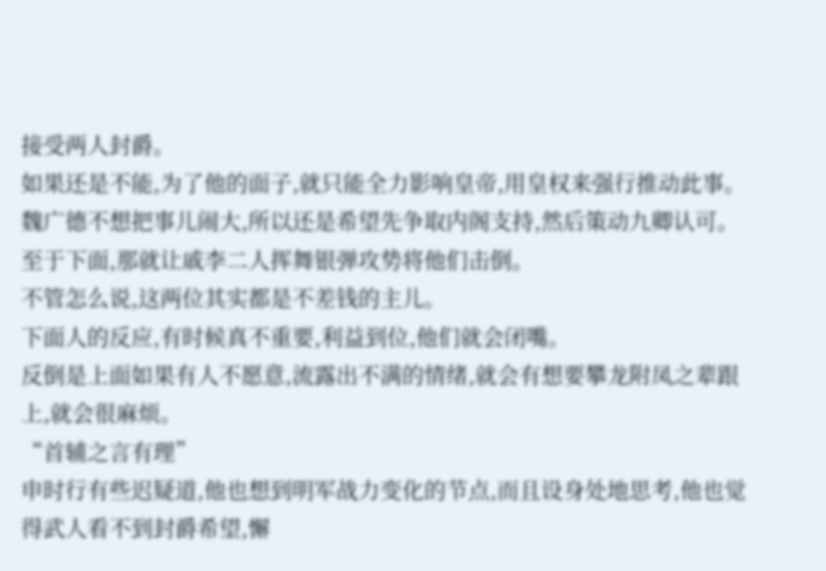接受两人封爵。
如果还是不能,为了他的面子,就只能全力影响皇帝,用皇权来强行推动此事。
魏广德不想把事儿闹大,所以还是希望先争取内阁支持,然后策动九卿认可。
至于下面,那就让戚李二人挥舞银弹攻势将他们击倒。
不管怎么说,这两位其实都是不差钱的主儿。
下面人的反应,有时候真不重要,利益到位,他们就会闭嘴。
反倒是上面如果有人不愿意,流露出不满的情绪,就会有想要攀龙附凤之辈跟上,就会很麻烦。
“首辅之言有理”
申时行有些迟疑道,他也想到明军战力变化的节点,而且设身处地思考,他也觉得武人看不到封爵希望,懈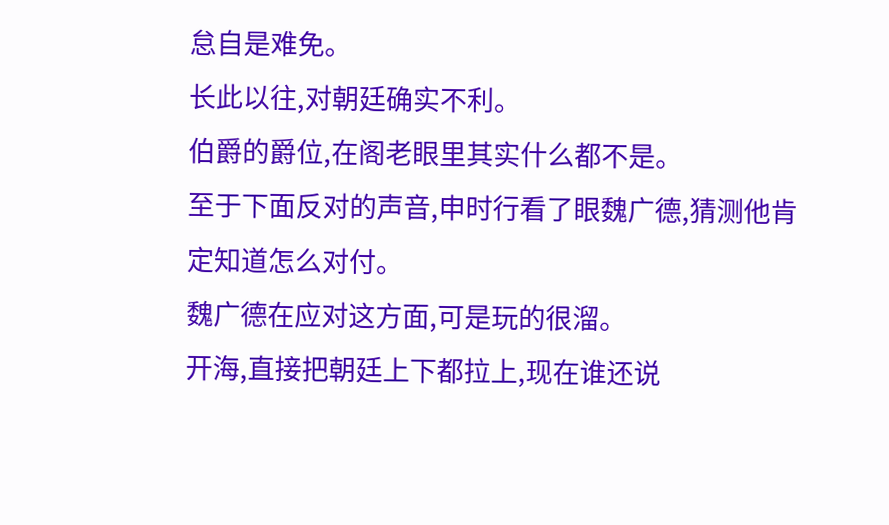怠自是难免。
长此以往,对朝廷确实不利。
伯爵的爵位,在阁老眼里其实什么都不是。
至于下面反对的声音,申时行看了眼魏广德,猜测他肯定知道怎么对付。
魏广德在应对这方面,可是玩的很溜。
开海,直接把朝廷上下都拉上,现在谁还说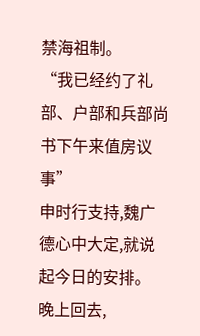禁海祖制。
“我已经约了礼部、户部和兵部尚书下午来值房议事”
申时行支持,魏广德心中大定,就说起今日的安排。
晚上回去,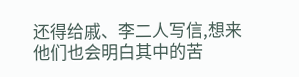还得给戚、李二人写信,想来他们也会明白其中的苦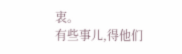衷。
有些事儿,得他们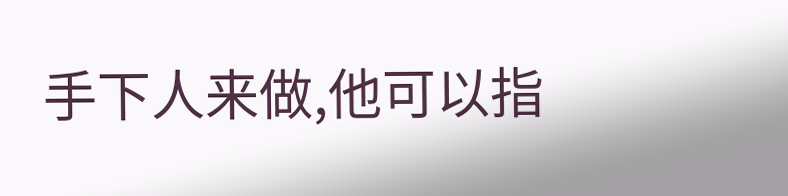手下人来做,他可以指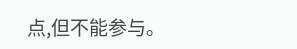点,但不能参与。